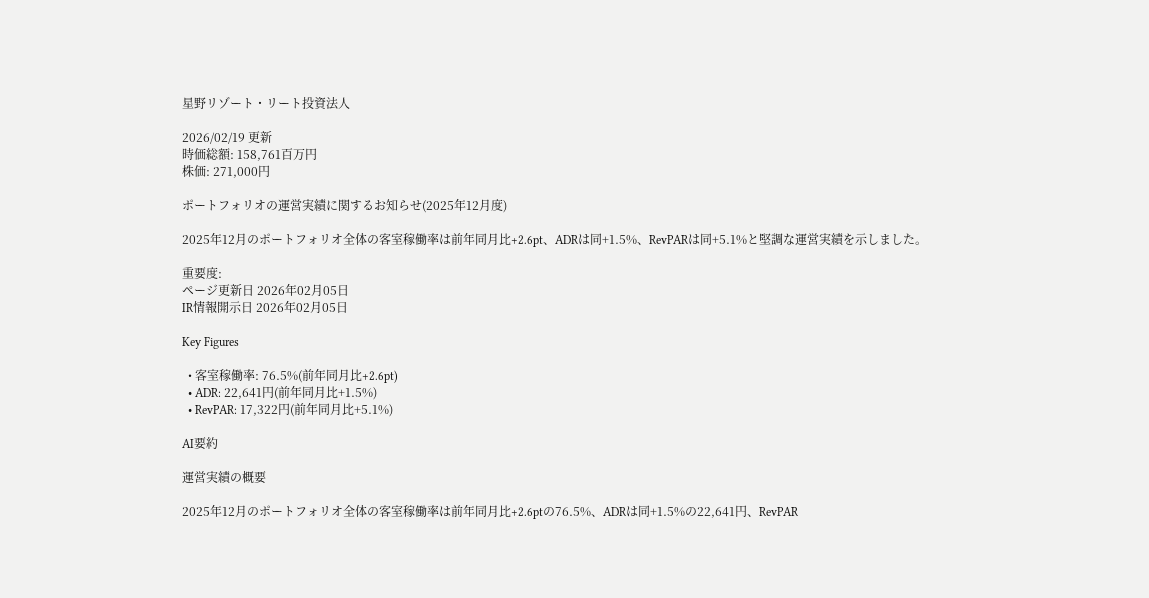星野リゾート・リート投資法人

2026/02/19 更新
時価総額: 158,761百万円
株価: 271,000円

ポートフォリオの運営実績に関するお知らせ(2025年12月度)

2025年12月のポートフォリオ全体の客室稼働率は前年同月比+2.6pt、ADRは同+1.5%、RevPARは同+5.1%と堅調な運営実績を示しました。

重要度:
ページ更新日 2026年02月05日
IR情報開示日 2026年02月05日

Key Figures

  • 客室稼働率: 76.5%(前年同月比+2.6pt)
  • ADR: 22,641円(前年同月比+1.5%)
  • RevPAR: 17,322円(前年同月比+5.1%)

AI要約

運営実績の概要

2025年12月のポートフォリオ全体の客室稼働率は前年同月比+2.6ptの76.5%、ADRは同+1.5%の22,641円、RevPAR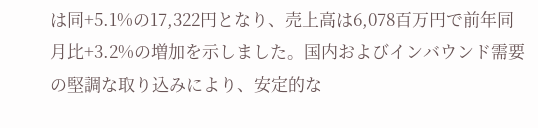は同+5.1%の17,322円となり、売上高は6,078百万円で前年同月比+3.2%の増加を示しました。国内およびインバウンド需要の堅調な取り込みにより、安定的な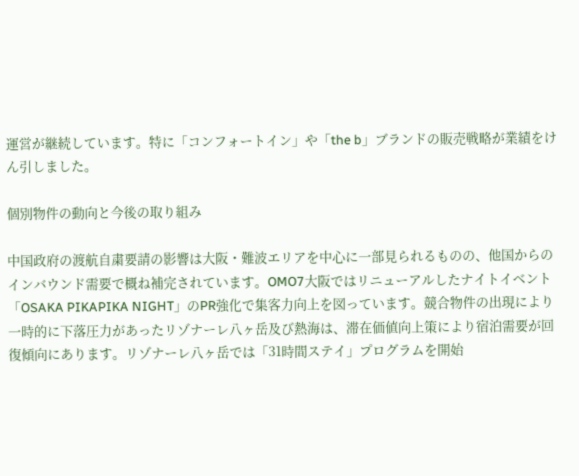運営が継続しています。特に「コンフォートイン」や「the b」ブランドの販売戦略が業績をけん引しました。

個別物件の動向と今後の取り組み

中国政府の渡航自粛要請の影響は大阪・難波エリアを中心に一部見られるものの、他国からのインバウンド需要で概ね補完されています。OMO7大阪ではリニューアルしたナイトイベント「OSAKA PIKAPIKA NIGHT」のPR強化で集客力向上を図っています。競合物件の出現により一時的に下落圧力があったリゾナーレ八ヶ岳及び熱海は、滞在価値向上策により宿泊需要が回復傾向にあります。リゾナーレ八ヶ岳では「31時間ステイ」プログラムを開始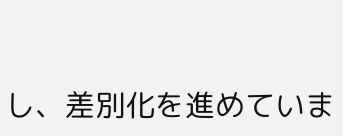し、差別化を進めていま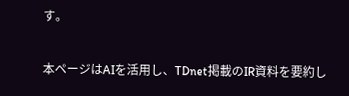す。

本ページはAIを活用し、TDnet掲載のIR資料を要約し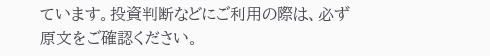ています。投資判断などにご利用の際は、必ず原文をご確認ください。